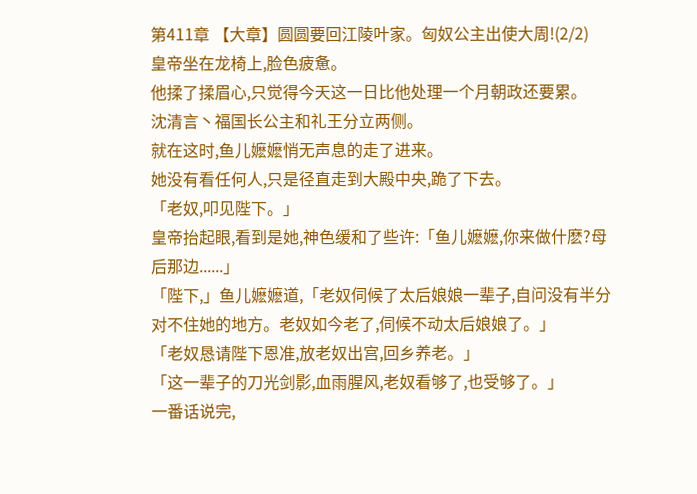第411章 【大章】圆圆要回江陵叶家。匈奴公主出使大周!(2/2)
皇帝坐在龙椅上,脸色疲惫。
他揉了揉眉心,只觉得今天这一日比他处理一个月朝政还要累。
沈清言丶福国长公主和礼王分立两侧。
就在这时,鱼儿嬷嬷悄无声息的走了进来。
她没有看任何人,只是径直走到大殿中央,跪了下去。
「老奴,叩见陛下。」
皇帝抬起眼,看到是她,神色缓和了些许:「鱼儿嬷嬷,你来做什麽?母后那边......」
「陛下,」鱼儿嬷嬷道,「老奴伺候了太后娘娘一辈子,自问没有半分对不住她的地方。老奴如今老了,伺候不动太后娘娘了。」
「老奴恳请陛下恩准,放老奴出宫,回乡养老。」
「这一辈子的刀光剑影,血雨腥风,老奴看够了,也受够了。」
一番话说完,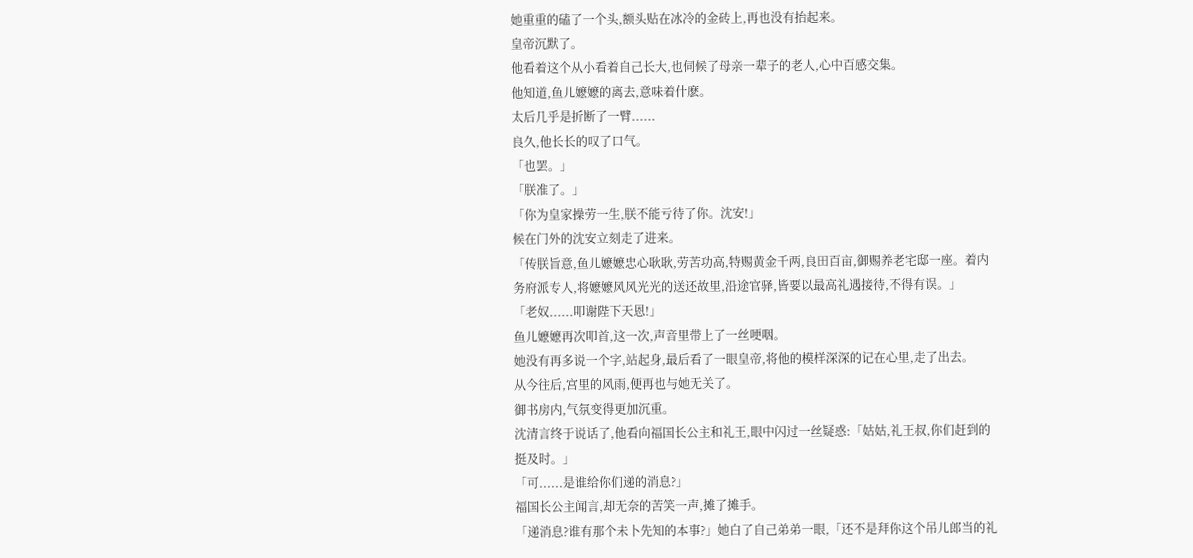她重重的磕了一个头,额头贴在冰冷的金砖上,再也没有抬起来。
皇帝沉默了。
他看着这个从小看着自己长大,也伺候了母亲一辈子的老人,心中百感交集。
他知道,鱼儿嬷嬷的离去,意味着什麽。
太后几乎是折断了一臂......
良久,他长长的叹了口气。
「也罢。」
「朕准了。」
「你为皇家操劳一生,朕不能亏待了你。沈安!」
候在门外的沈安立刻走了进来。
「传朕旨意,鱼儿嬷嬷忠心耿耿,劳苦功高,特赐黄金千两,良田百亩,御赐养老宅邸一座。着内务府派专人,将嬷嬷风风光光的送还故里,沿途官驿,皆要以最高礼遇接待,不得有误。」
「老奴......叩谢陛下天恩!」
鱼儿嬷嬷再次叩首,这一次,声音里带上了一丝哽咽。
她没有再多说一个字,站起身,最后看了一眼皇帝,将他的模样深深的记在心里,走了出去。
从今往后,宫里的风雨,便再也与她无关了。
御书房内,气氛变得更加沉重。
沈清言终于说话了,他看向福国长公主和礼王,眼中闪过一丝疑惑:「姑姑,礼王叔,你们赶到的挺及时。」
「可......是谁给你们递的消息?」
福国长公主闻言,却无奈的苦笑一声,摊了摊手。
「递消息?谁有那个未卜先知的本事?」她白了自己弟弟一眼,「还不是拜你这个吊儿郎当的礼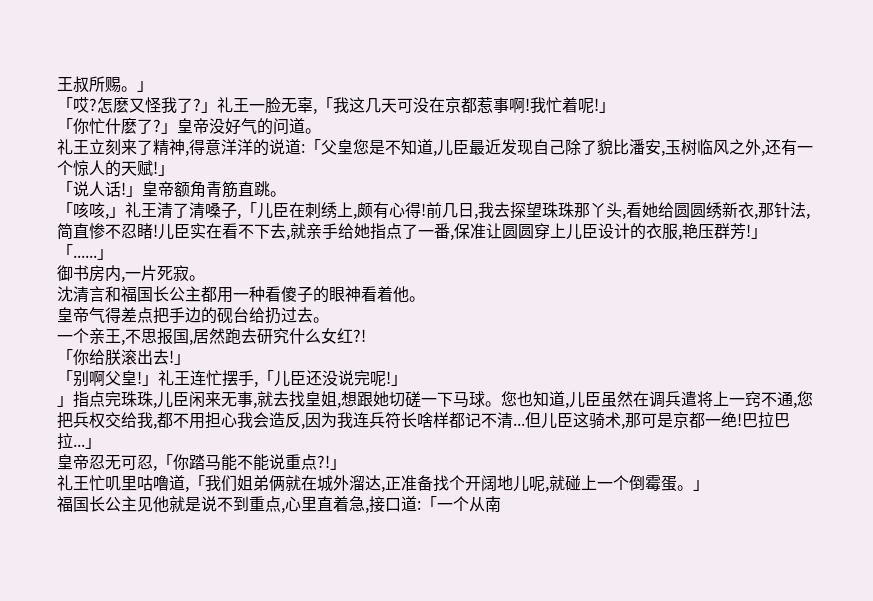王叔所赐。」
「哎?怎麽又怪我了?」礼王一脸无辜,「我这几天可没在京都惹事啊!我忙着呢!」
「你忙什麽了?」皇帝没好气的问道。
礼王立刻来了精神,得意洋洋的说道:「父皇您是不知道,儿臣最近发现自己除了貌比潘安,玉树临风之外,还有一个惊人的天赋!」
「说人话!」皇帝额角青筋直跳。
「咳咳,」礼王清了清嗓子,「儿臣在刺绣上,颇有心得!前几日,我去探望珠珠那丫头,看她给圆圆绣新衣,那针法,简直惨不忍睹!儿臣实在看不下去,就亲手给她指点了一番,保准让圆圆穿上儿臣设计的衣服,艳压群芳!」
「......」
御书房内,一片死寂。
沈清言和福国长公主都用一种看傻子的眼神看着他。
皇帝气得差点把手边的砚台给扔过去。
一个亲王,不思报国,居然跑去研究什么女红?!
「你给朕滚出去!」
「别啊父皇!」礼王连忙摆手,「儿臣还没说完呢!」
」指点完珠珠,儿臣闲来无事,就去找皇姐,想跟她切磋一下马球。您也知道,儿臣虽然在调兵遣将上一窍不通,您把兵权交给我,都不用担心我会造反,因为我连兵符长啥样都记不清...但儿臣这骑术,那可是京都一绝!巴拉巴拉...」
皇帝忍无可忍,「你踏马能不能说重点?!」
礼王忙叽里咕噜道,「我们姐弟俩就在城外溜达,正准备找个开阔地儿呢,就碰上一个倒霉蛋。」
福国长公主见他就是说不到重点,心里直着急,接口道:「一个从南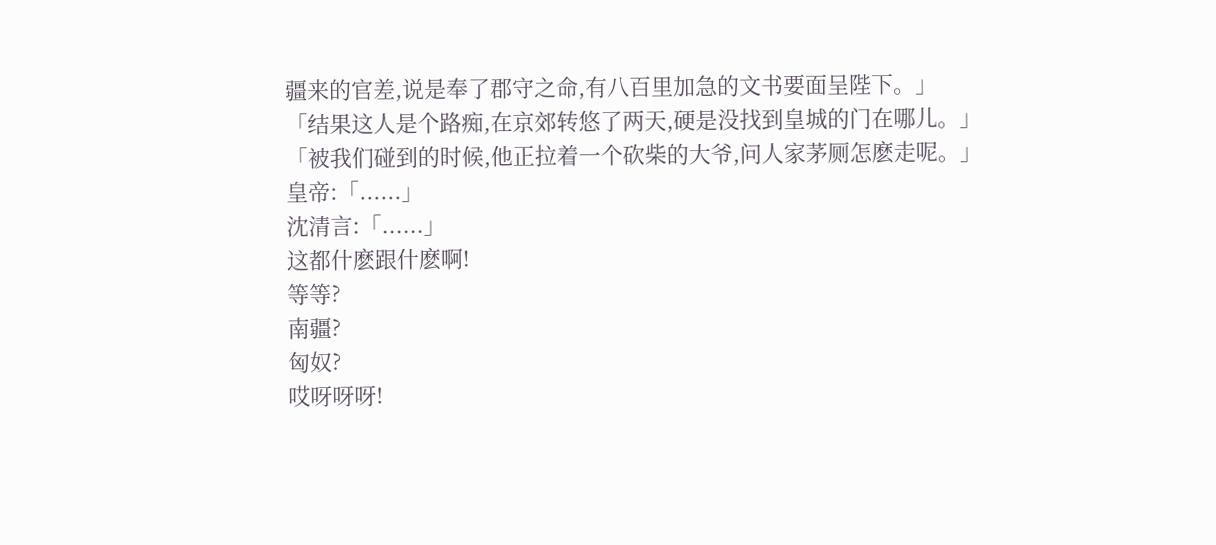疆来的官差,说是奉了郡守之命,有八百里加急的文书要面呈陛下。」
「结果这人是个路痴,在京郊转悠了两天,硬是没找到皇城的门在哪儿。」
「被我们碰到的时候,他正拉着一个砍柴的大爷,问人家茅厕怎麽走呢。」
皇帝:「......」
沈清言:「......」
这都什麽跟什麽啊!
等等?
南疆?
匈奴?
哎呀呀呀!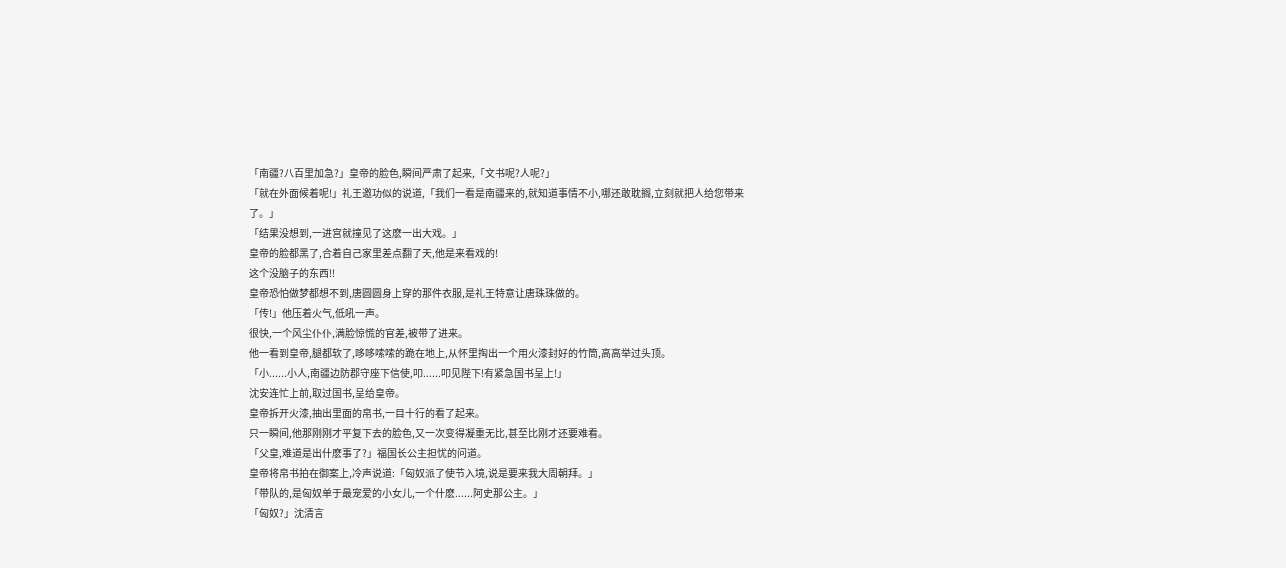「南疆?八百里加急?」皇帝的脸色,瞬间严肃了起来,「文书呢?人呢?」
「就在外面候着呢!」礼王邀功似的说道,「我们一看是南疆来的,就知道事情不小,哪还敢耽搁,立刻就把人给您带来了。」
「结果没想到,一进宫就撞见了这麽一出大戏。」
皇帝的脸都黑了,合着自己家里差点翻了天,他是来看戏的!
这个没脑子的东西!!
皇帝恐怕做梦都想不到,唐圆圆身上穿的那件衣服,是礼王特意让唐珠珠做的。
「传!」他压着火气,低吼一声。
很快,一个风尘仆仆,满脸惊慌的官差,被带了进来。
他一看到皇帝,腿都软了,哆哆嗦嗦的跪在地上,从怀里掏出一个用火漆封好的竹筒,高高举过头顶。
「小......小人,南疆边防郡守座下信使,叩......叩见陛下!有紧急国书呈上!」
沈安连忙上前,取过国书,呈给皇帝。
皇帝拆开火漆,抽出里面的帛书,一目十行的看了起来。
只一瞬间,他那刚刚才平复下去的脸色,又一次变得凝重无比,甚至比刚才还要难看。
「父皇,难道是出什麽事了?」福国长公主担忧的问道。
皇帝将帛书拍在御案上,冷声说道:「匈奴派了使节入境,说是要来我大周朝拜。」
「带队的,是匈奴单于最宠爱的小女儿,一个什麽......阿史那公主。」
「匈奴?」沈清言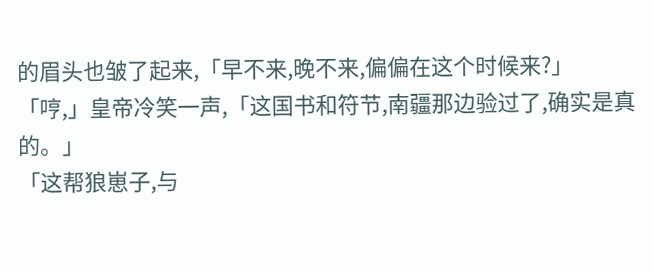的眉头也皱了起来,「早不来,晚不来,偏偏在这个时候来?」
「哼,」皇帝冷笑一声,「这国书和符节,南疆那边验过了,确实是真的。」
「这帮狼崽子,与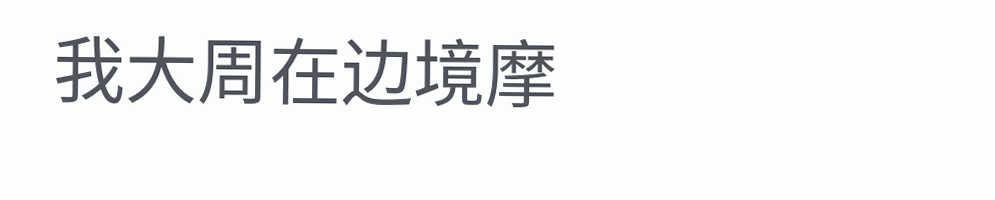我大周在边境摩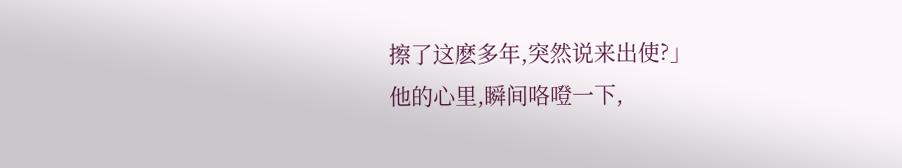擦了这麽多年,突然说来出使?」
他的心里,瞬间咯噔一下,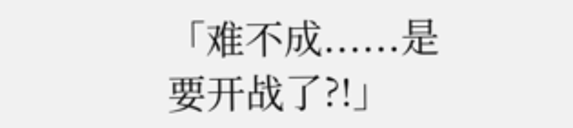「难不成......是要开战了?!」